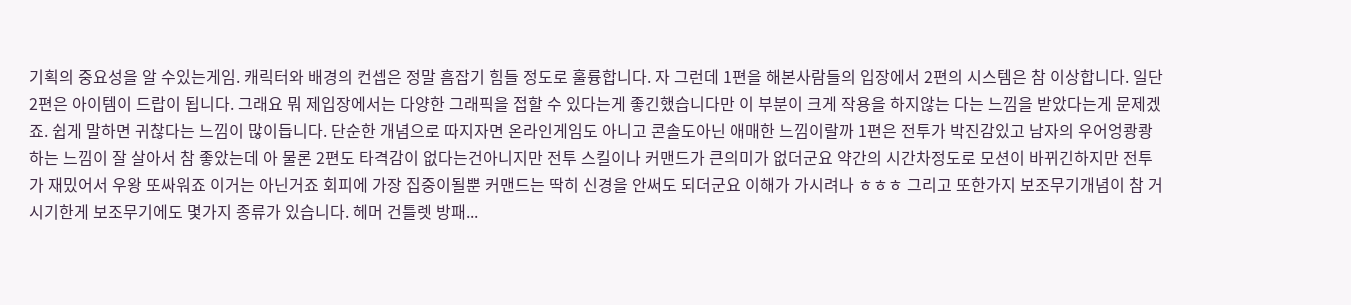기획의 중요성을 알 수있는게임. 캐릭터와 배경의 컨셉은 정말 흠잡기 힘들 정도로 훌륭합니다. 자 그런데 1편을 해본사람들의 입장에서 2편의 시스템은 참 이상합니다. 일단 2편은 아이템이 드랍이 됩니다. 그래요 뭐 제입장에서는 다양한 그래픽을 접할 수 있다는게 좋긴했습니다만 이 부분이 크게 작용을 하지않는 다는 느낌을 받았다는게 문제겠죠. 쉽게 말하면 귀찮다는 느낌이 많이듭니다. 단순한 개념으로 따지자면 온라인게임도 아니고 콘솔도아닌 애매한 느낌이랄까 1편은 전투가 박진감있고 남자의 우어엉쾅쾅하는 느낌이 잘 살아서 참 좋았는데 아 물론 2편도 타격감이 없다는건아니지만 전투 스킬이나 커맨드가 큰의미가 없더군요 약간의 시간차정도로 모션이 바뀌긴하지만 전투가 재밌어서 우왕 또싸워죠 이거는 아닌거죠 회피에 가장 집중이될뿐 커맨드는 딱히 신경을 안써도 되더군요 이해가 가시려나 ㅎㅎㅎ 그리고 또한가지 보조무기개념이 참 거시기한게 보조무기에도 몇가지 종류가 있습니다. 헤머 건틀렛 방패...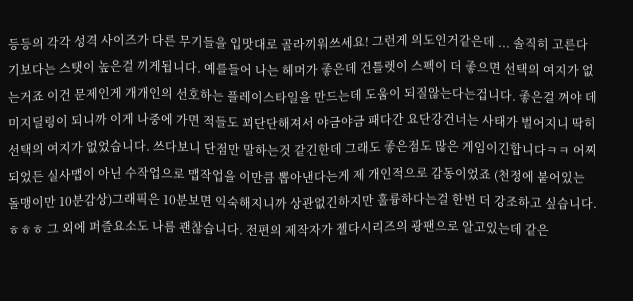등등의 각각 성격 사이즈가 다른 무기들을 입맛대로 골라끼워쓰세요! 그런게 의도인거같은데 ... 솔직히 고른다기보다는 스탯이 높은걸 끼게됩니다. 예를들어 나는 헤머가 좋은데 건틀렛이 스펙이 더 좋으면 선택의 여지가 없는거죠 이건 문제인게 개개인의 선호하는 플레이스타일을 만드는데 도움이 되질않는다는겁니다. 좋은걸 껴야 데미지딜링이 되니까 이게 나중에 가면 적들도 꾀단단해져서 야금야금 패다간 요단강건너는 사태가 벌어지니 딱히 선택의 여지가 없었습니다. 쓰다보니 단점만 말하는것 같긴한데 그래도 좋은점도 많은 게임이긴합니다ㅋㅋ 어찌되었든 실사맵이 아닌 수작업으로 맵작업을 이만큼 뽑아낸다는게 제 개인적으로 감동이었죠 (천정에 붙어있는 돌맹이만 10분감상)그래픽은 10분보면 익숙해지니까 상관없긴하지만 훌륭하다는걸 한번 더 강조하고 싶습니다. ㅎㅎㅎ 그 외에 퍼즐요소도 나름 괜찮습니다. 전편의 제작자가 젤다시리즈의 광팬으로 알고있는데 같은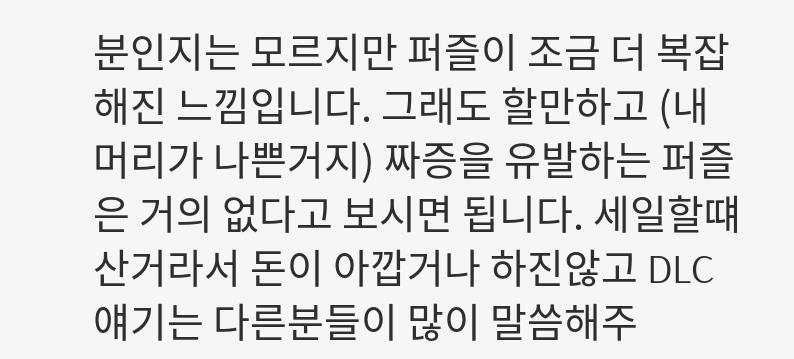분인지는 모르지만 퍼즐이 조금 더 복잡해진 느낌입니다. 그래도 할만하고 (내 머리가 나쁜거지) 짜증을 유발하는 퍼즐은 거의 없다고 보시면 됩니다. 세일할떄 산거라서 돈이 아깝거나 하진않고 DLC얘기는 다른분들이 많이 말씀해주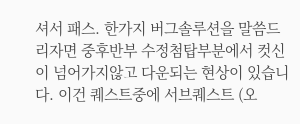셔서 패스. 한가지 버그솔루션을 말씀드리자면 중후반부 수정첨탑부분에서 컷신이 넘어가지않고 다운되는 현상이 있습니다. 이건 퀘스트중에 서브퀘스트 (오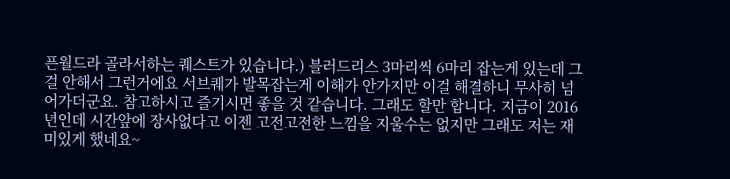픈월드라 골라서하는 퀘스트가 있습니다.) 블러드리스 3마리씩 6마리 잡는게 있는데 그걸 안해서 그런거에요 서브퀘가 발목잡는게 이해가 안가지만 이걸 해결하니 무사히 넘어가더군요. 참고하시고 즐기시면 좋을 것 같습니다. 그래도 할만 합니다. 지금이 2016년인데 시간앞에 장사없다고 이젠 고전고전한 느낌을 지울수는 없지만 그래도 저는 재미있게 했네요~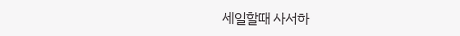세일할때 사서하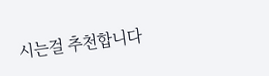시는걸 추천합니다